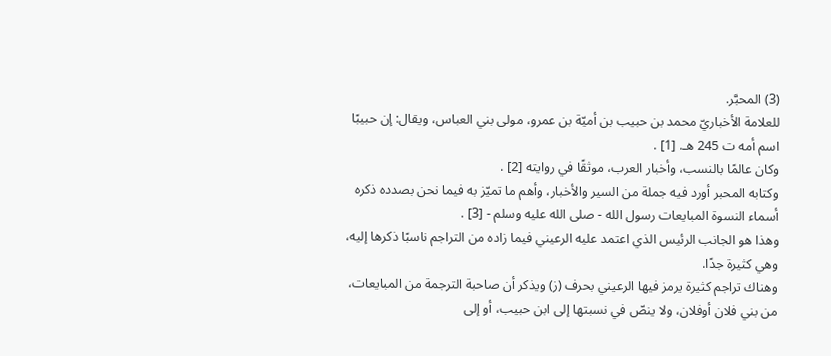(3) المحبَّر.
للعلامة الأخباريّ محمد بن حبيب بن أميّة بن عمرو، مولى بني العباس، ويقال: إن حبيبًا اسم أمه ت 245 هـ. [1] .
وكان عالمًا بالنسب، وأخبار العرب، موثقًا في روايته [2] .
وكتابه المحبر أورد فيه جملة من السير والأخبار، وأهم ما تميّز به فيما نحن بصدده ذكره أسماء النسوة المبايعات رسول الله - صلى الله عليه وسلم - [3] .
وهذا هو الجانب الرئيس الذي اعتمد عليه الرعيني فيما زاده من التراجم ناسبًا ذكرها إليه، وهي كثيرة جدًا.
وهناك تراجم كثيرة يرمز فيها الرعيني بحرف (ز) ويذكر أن صاحبة الترجمة من المبايعات، من بني فلان أوفلان، ولا ينصّ في نسبتها إلى ابن حبيب، أو إلى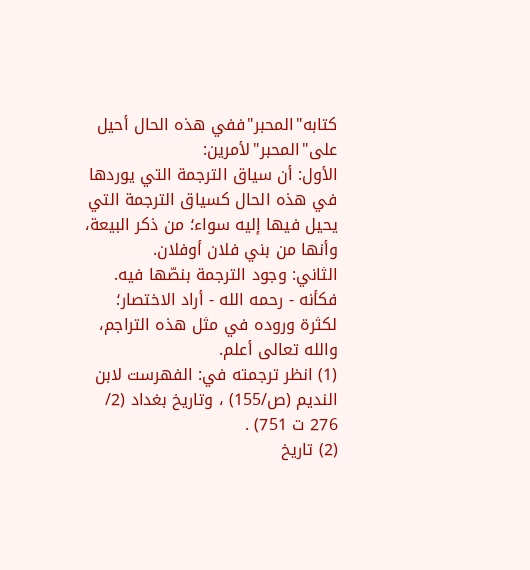كتابه"المحبر"ففي هذه الحال أحيل على"المحبر"لأمرين:
الأول: أن سياق الترجمة التي يوردها في هذه الحال كسياق الترجمة التي يحيل فيها إليه سواء؛ من ذكر البيعة، وأنها من بني فلان أوفلان.
الثاني: وجود الترجمة بنصّها فيه.
فكأنه - رحمه الله - أراد الاختصار؛ لكثرة وروده في مثل هذه التراجم، والله تعالى أعلم.
(1) انظر ترجمته في: الفهرست لابن النديم (ص/155) ، وتاريخ بغداد (2/ 276 ت 751) .
(2) تاريخ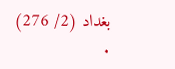بغداد (2/ 276) .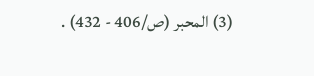(3) المحبر (ص/406 - 432) .